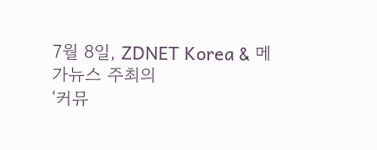7월 8일, ZDNET Korea & 메가뉴스 주최의
‘커뮤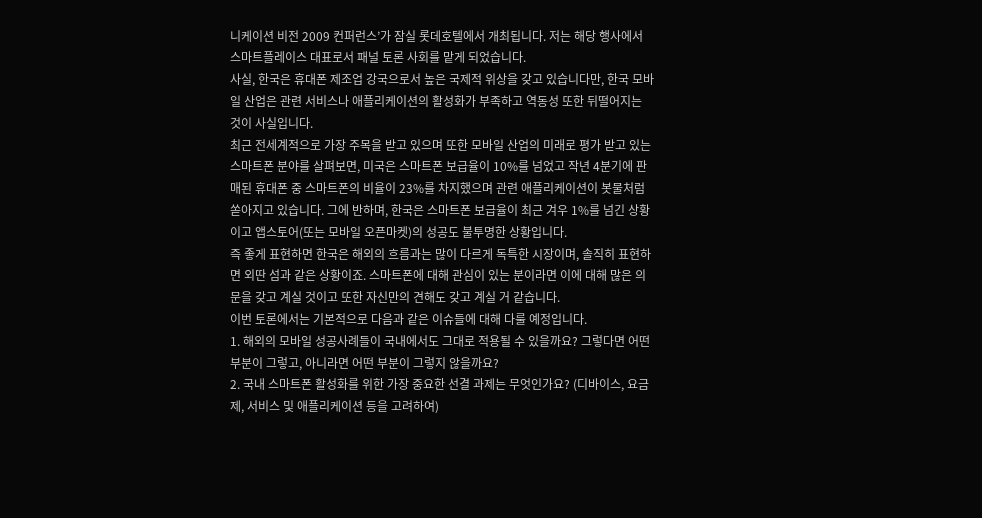니케이션 비전 2009 컨퍼런스’가 잠실 롯데호텔에서 개최됩니다. 저는 해당 행사에서 스마트플레이스 대표로서 패널 토론 사회를 맡게 되었습니다.
사실, 한국은 휴대폰 제조업 강국으로서 높은 국제적 위상을 갖고 있습니다만, 한국 모바일 산업은 관련 서비스나 애플리케이션의 활성화가 부족하고 역동성 또한 뒤떨어지는 것이 사실입니다.
최근 전세계적으로 가장 주목을 받고 있으며 또한 모바일 산업의 미래로 평가 받고 있는 스마트폰 분야를 살펴보면, 미국은 스마트폰 보급율이 10%를 넘었고 작년 4분기에 판매된 휴대폰 중 스마트폰의 비율이 23%를 차지했으며 관련 애플리케이션이 봇물처럼 쏟아지고 있습니다. 그에 반하며, 한국은 스마트폰 보급율이 최근 겨우 1%를 넘긴 상황이고 앱스토어(또는 모바일 오픈마켓)의 성공도 불투명한 상황입니다.
즉 좋게 표현하면 한국은 해외의 흐름과는 많이 다르게 독특한 시장이며, 솔직히 표현하면 외딴 섬과 같은 상황이죠. 스마트폰에 대해 관심이 있는 분이라면 이에 대해 많은 의문을 갖고 계실 것이고 또한 자신만의 견해도 갖고 계실 거 같습니다.
이번 토론에서는 기본적으로 다음과 같은 이슈들에 대해 다룰 예정입니다.
1. 해외의 모바일 성공사례들이 국내에서도 그대로 적용될 수 있을까요? 그렇다면 어떤 부분이 그렇고, 아니라면 어떤 부분이 그렇지 않을까요?
2. 국내 스마트폰 활성화를 위한 가장 중요한 선결 과제는 무엇인가요? (디바이스, 요금제, 서비스 및 애플리케이션 등을 고려하여)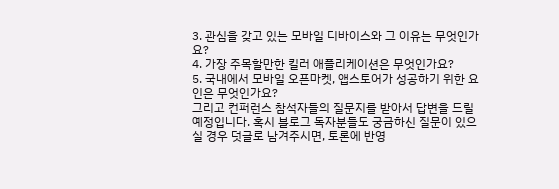3. 관심을 갖고 있는 모바일 디바이스와 그 이유는 무엇인가요?
4. 가장 주목할만한 킬러 애플리케이션은 무엇인가요?
5. 국내에서 모바일 오픈마켓, 앱스토어가 성공하기 위한 요인은 무엇인가요?
그리고 컨퍼런스 참석자들의 질문지를 받아서 답변을 드릴 예정입니다. 혹시 블로그 독자분들도 궁금하신 질문이 있으실 경우 덧글로 남겨주시면, 토론에 반영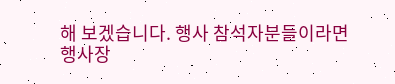해 보겠습니다. 행사 참석자분들이라면 행사장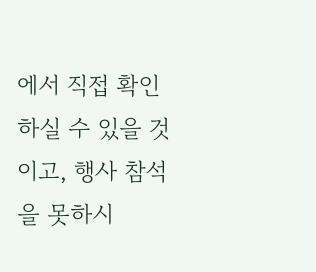에서 직접 확인하실 수 있을 것이고, 행사 참석을 못하시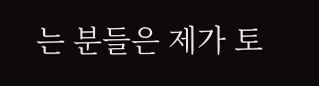는 분들은 제가 토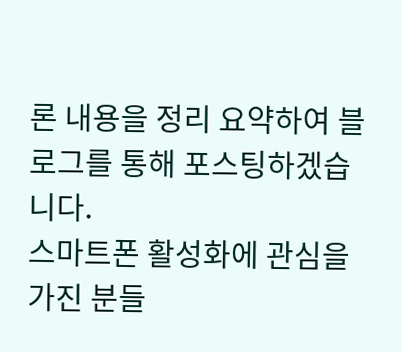론 내용을 정리 요약하여 블로그를 통해 포스팅하겠습니다.
스마트폰 활성화에 관심을 가진 분들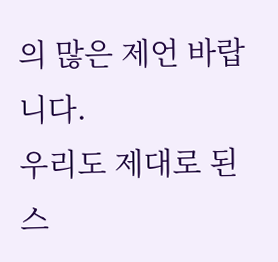의 많은 제언 바랍니다.
우리도 제대로 된 스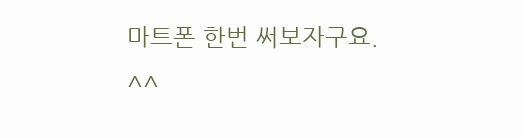마트폰 한번 써보자구요. ^^